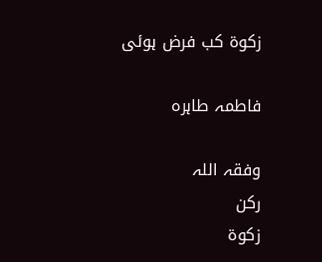زکوۃ کب فرض ہوئی

فاطمہ طاہرہ

وفقہ اللہ
رکن
زکوۃ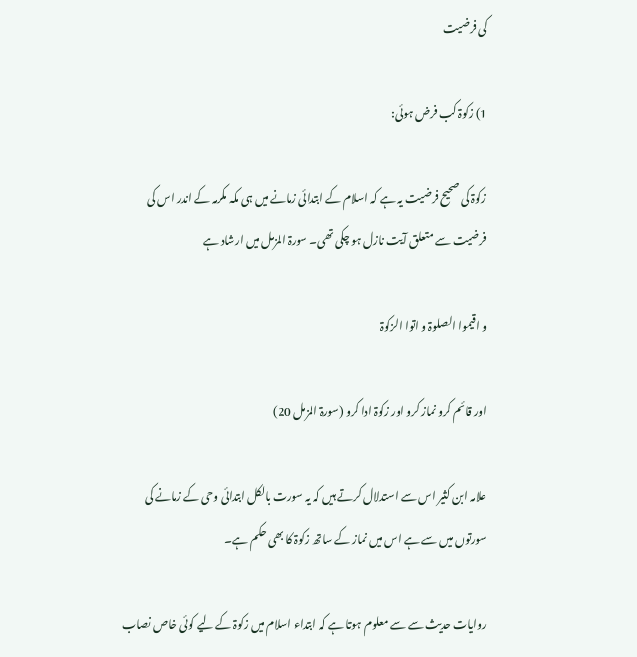کی فرضیت

1) زکوۃ کب فرض ہوئی:

زکوۃ کی صحیح فرضیت یہ ہے کہ اسلام کے ابتدائی زمانے میں ہی مکہ مکرمہ کے اندر اس کی فرضیت سے متعلق آیت نازل ہو چکی تھی۔ سورۃ المزمل میں ارشاد ہے

و اقیموا الصلوۃ و اتوا الزکوۃ

اور قائم کرو نماز کرو اور زکوۃ ادا کرو (سورۃ المزمل 20)

علامہ ابن کثیر اس سے استدلال کرتے ہیں کہ یہ سورت بالکل ابتدائی وحی کے زمانے کی سورتوں میں سے ہے اس میں نماز کے ساتھ زکوۃ کا بھی حکم ہے۔

روایات حدیث سے سے معلوم ہوتا ہے کہ ابتداء اسلام میں زکوۃ کے لیے کوئی خاص نصاب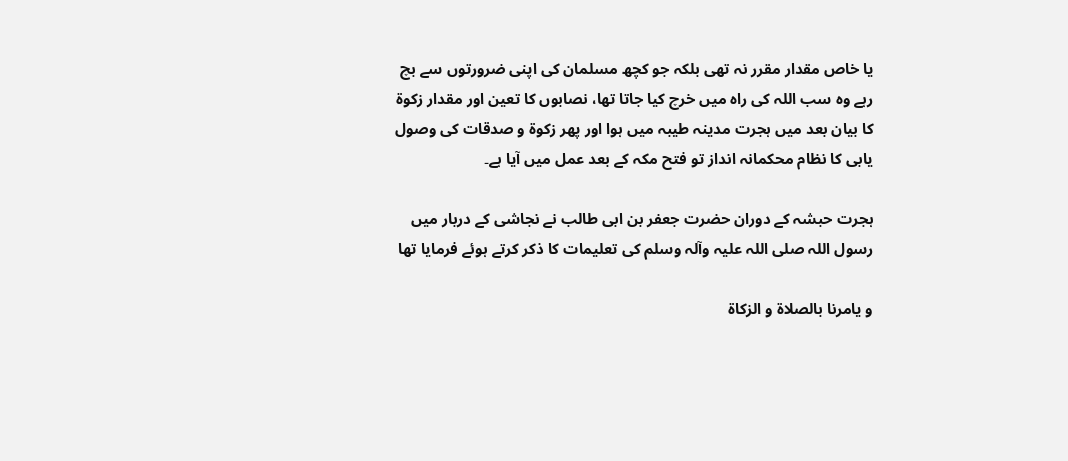یا خاص مقدار مقرر نہ تھی بلکہ جو کچھ مسلمان کی اپنی ضرورتوں سے بچ رہے وہ سب اللہ کی راہ میں خرچ کیا جاتا تھا، نصابوں کا تعین اور مقدار زکوۃ کا بیان بعد میں ہجرت مدینہ طیبہ میں ہوا اور پھر زکوۃ و صدقات کی وصول یابی کا نظام محکمانہ انداز تو فتح مکہ کے بعد عمل میں آیا ہے۔

ہجرت حبشہ کے دوران حضرت جعفر بن ابی طالب نے نجاشی کے دربار میں رسول اللہ صلی اللہ علیہ وآلہ وسلم کی تعلیمات کا ذکر کرتے ہوئے فرمایا تھا

و یامرنا بالصلاۃ و الزکاۃ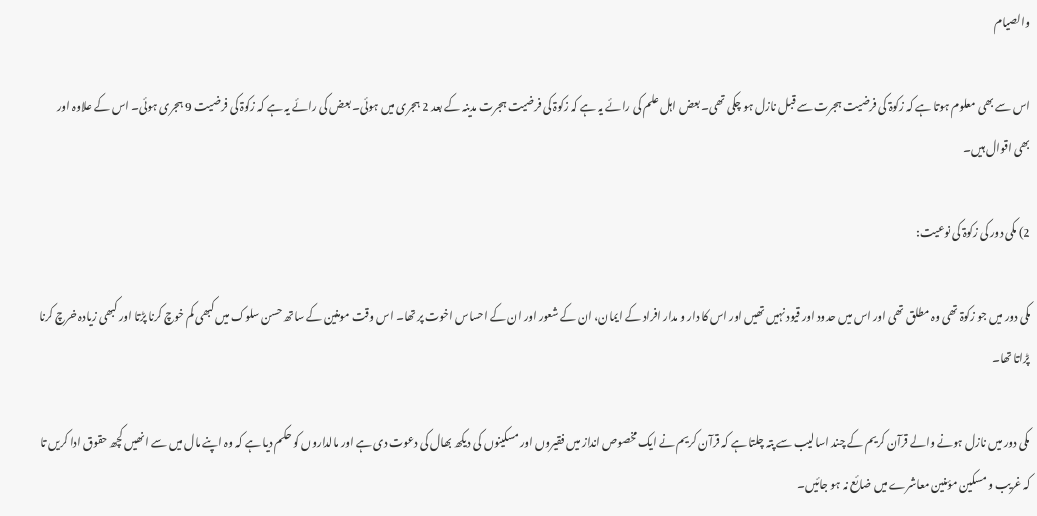والصیام

اس سے بھی معلوم ہوتا ہے کہ زکوۃ کی فرضیت ہجرت سے قبل نازل ہو چکی تھی۔ بعض اہل علم کی رائے یہ ہے کہ زکوۃ کی فرضیت ہجرت مدینہ کے بعد 2 ہجری میں ہوئی۔ بعض کی رائے یہ ہے کہ زکوۃ کی فرضیت 9 ہجری ہوئی۔ اس کے علاوہ اور بھی اقوال ہیں۔

2) مکی دور کی زکوۃ کی نوعیت:

مکی دور میں جو زکوۃ تھی وہ مطلق تھی اور اس میں حدود اور قیود نہیں تھیں اور اس کا دار و مدار افراد کے ایمان، ان کے شعور اور ان کے احساس اخوت پر تھا۔ اس وقت مومنین کے ساتھ حسن سلوک میں کبھی کم خوچ کرنا پڑتا اور کبھی زیادہ خرچ کرنا پڑاتا تھا۔

مکی دور میں نازل ہونے والے قرآن کریم کے چند اسالیب سے پتہ چلتا ہے کہ قرآن کریم نے ایک مخصوص انداز میں فقیروں اور مسکینوں کی دیکھ بھال کی دعوت دی ہے اور مالداروں کو حکم دیا ہے کہ وہ اپنے مال میں سے انھیں کچھ حقوق ادا کریں تا کہ غریب و مسکین مؤمنین معاشرے میں ضائع نہ ہو جائیں۔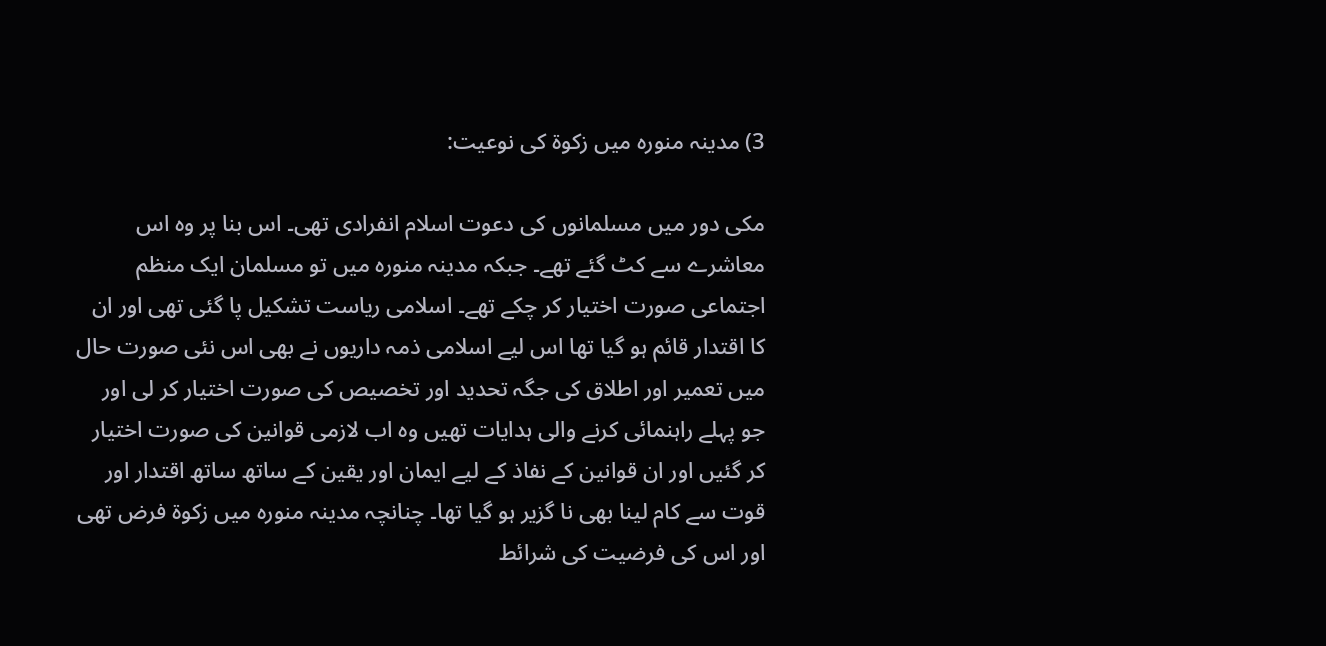3) مدینہ منورہ میں زکوۃ کی نوعیت:

مکی دور میں مسلمانوں کی دعوت اسلام انفرادی تھی۔ اس بنا پر وہ اس معاشرے سے کٹ گئے تھے۔ جبکہ مدینہ منورہ میں تو مسلمان ایک منظم اجتماعی صورت اختیار کر چکے تھے۔ اسلامی ریاست تشکیل پا گئی تھی اور ان کا اقتدار قائم ہو گیا تھا اس لیے اسلامی ذمہ داریوں نے بھی اس نئی صورت حال میں تعمیر اور اطلاق کی جگہ تحدید اور تخصیص کی صورت اختیار کر لی اور جو پہلے راہنمائی کرنے والی ہدایات تھیں وہ اب لازمی قوانین کی صورت اختیار کر گئیں اور ان قوانین کے نفاذ کے لیے ایمان اور یقین کے ساتھ ساتھ اقتدار اور قوت سے کام لینا بھی نا گزیر ہو گیا تھا۔ چنانچہ مدینہ منورہ میں زکوۃ فرض تھی اور اس کی فرضیت کی شرائط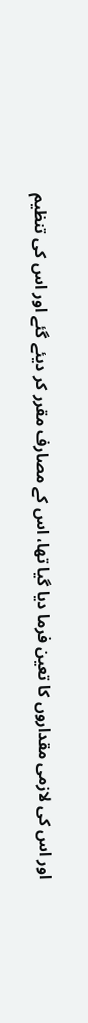اور اس کی لازمی مقداروں کا تعین فرما دیا گیا تھا، اس کے مصارف مقرر کر دیئے گئے اور اس کی تنظیم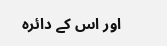اور اس کے دائرہ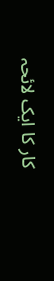کار کا ایک لائحہ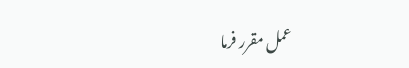عمل مقرر فرما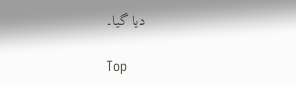دیا گیا۔

Top